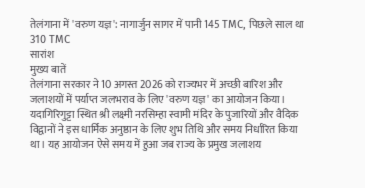तेलंगाना में 'वरुण यज्ञ': नागार्जुन सागर में पानी 145 TMC, पिछले साल था 310 TMC
सारांश
मुख्य बातें
तेलंगाना सरकार ने 10 अगस्त 2026 को राज्यभर में अच्छी बारिश और जलाशयों में पर्याप्त जलभराव के लिए 'वरुण यज्ञ' का आयोजन किया। यदागिरिगुट्टा स्थित श्री लक्ष्मी नरसिम्हा स्वामी मंदिर के पुजारियों और वैदिक विद्वानों ने इस धार्मिक अनुष्ठान के लिए शुभ तिथि और समय निर्धारित किया था। यह आयोजन ऐसे समय में हुआ जब राज्य के प्रमुख जलाशय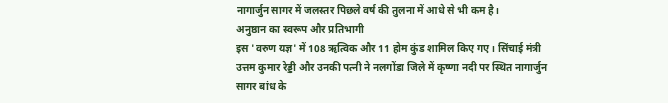नागार्जुन सागर में जलस्तर पिछले वर्ष की तुलना में आधे से भी कम है।
अनुष्ठान का स्वरूप और प्रतिभागी
इस 'वरुण यज्ञ' में 108 ऋत्विक और 11 होम कुंड शामिल किए गए। सिंचाई मंत्री उत्तम कुमार रेड्डी और उनकी पत्नी ने नलगोंडा जिले में कृष्णा नदी पर स्थित नागार्जुन सागर बांध के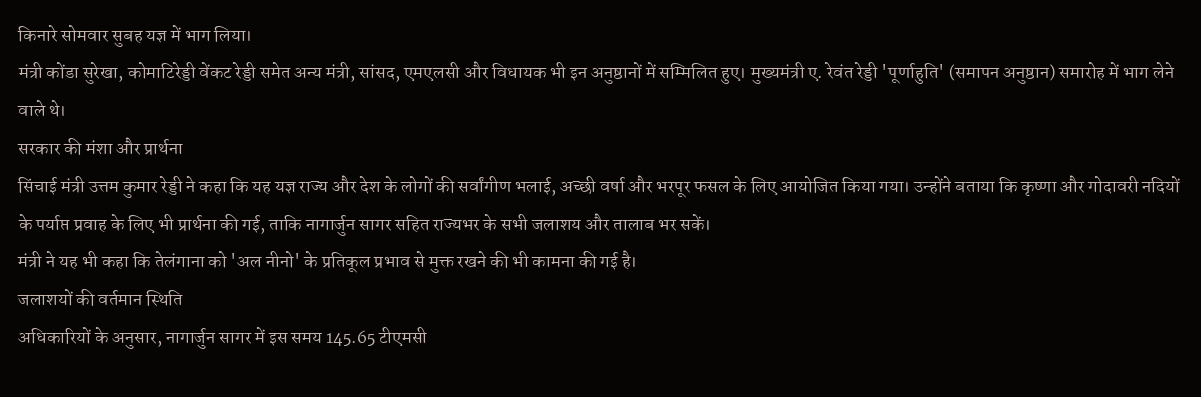किनारे सोमवार सुबह यज्ञ में भाग लिया।
मंत्री कोंडा सुरेखा, कोमाटिरेड्डी वेंकट रेड्डी समेत अन्य मंत्री, सांसद, एमएलसी और विधायक भी इन अनुष्ठानों में सम्मिलित हुए। मुख्यमंत्री ए. रेवंत रेड्डी 'पूर्णाहुति' (समापन अनुष्ठान) समारोह में भाग लेने वाले थे।
सरकार की मंशा और प्रार्थना
सिंचाई मंत्री उत्तम कुमार रेड्डी ने कहा कि यह यज्ञ राज्य और देश के लोगों की सर्वांगीण भलाई, अच्छी वर्षा और भरपूर फसल के लिए आयोजित किया गया। उन्होंने बताया कि कृष्णा और गोदावरी नदियों के पर्याप्त प्रवाह के लिए भी प्रार्थना की गई, ताकि नागार्जुन सागर सहित राज्यभर के सभी जलाशय और तालाब भर सकें।
मंत्री ने यह भी कहा कि तेलंगाना को 'अल नीनो' के प्रतिकूल प्रभाव से मुक्त रखने की भी कामना की गई है।
जलाशयों की वर्तमान स्थिति
अधिकारियों के अनुसार, नागार्जुन सागर में इस समय 145.65 टीएमसी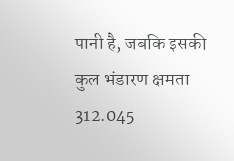पानी है, जबकि इसकी कुल भंडारण क्षमता 312.045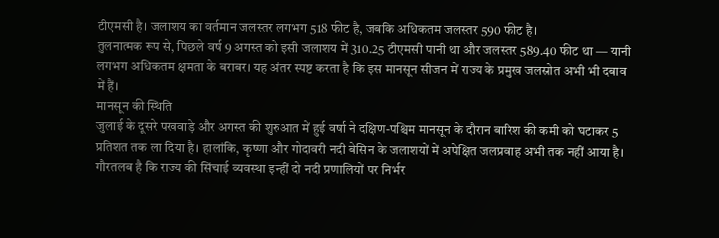टीएमसी है। जलाशय का वर्तमान जलस्तर लगभग 518 फीट है, जबकि अधिकतम जलस्तर 590 फीट है।
तुलनात्मक रूप से, पिछले वर्ष 9 अगस्त को इसी जलाशय में 310.25 टीएमसी पानी था और जलस्तर 589.40 फीट था — यानी लगभग अधिकतम क्षमता के बराबर। यह अंतर स्पष्ट करता है कि इस मानसून सीजन में राज्य के प्रमुख जलस्रोत अभी भी दबाव में हैं।
मानसून की स्थिति
जुलाई के दूसरे पखवाड़े और अगस्त की शुरुआत में हुई वर्षा ने दक्षिण-पश्चिम मानसून के दौरान बारिश की कमी को घटाकर 5 प्रतिशत तक ला दिया है। हालांकि, कृष्णा और गोदावरी नदी बेसिन के जलाशयों में अपेक्षित जलप्रवाह अभी तक नहीं आया है।
गौरतलब है कि राज्य की सिंचाई व्यवस्था इन्हीं दो नदी प्रणालियों पर निर्भर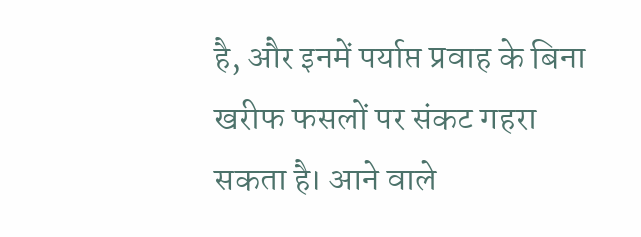है, और इनमें पर्याप्त प्रवाह के बिना खरीफ फसलों पर संकट गहरा सकता है। आने वाले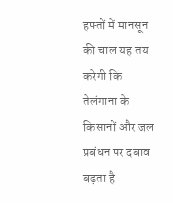हफ्तों में मानसून की चाल यह तय करेगी कि तेलंगाना के किसानों और जल प्रबंधन पर दबाव बढ़ता है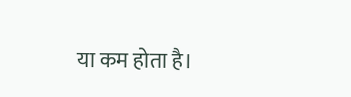या कम होता है।